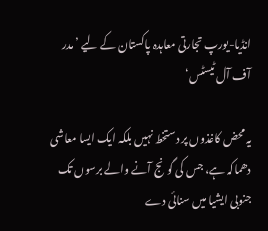انڈیا-یورپ تجارتی معاہدہ پاکستان کے لیے ’مدر آف آل ٹیسٹس‘

یہ محض کاغذوں پر دستخط نہیں بلکہ ایک ایسا معاشی دھماکہ ہے، جس کی گونج آنے والے برسوں تک جنوبی ایشیا میں سنائی دے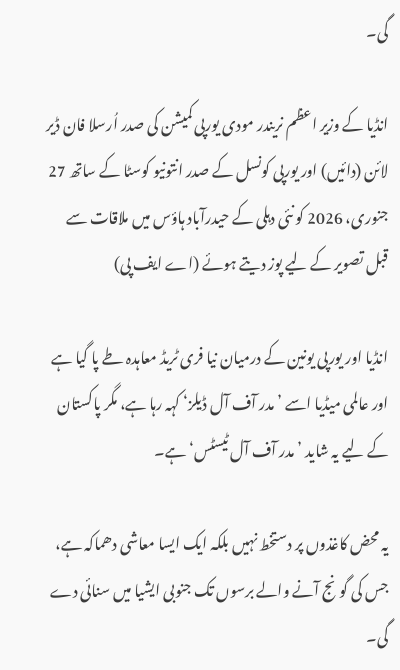گی۔

انڈیا کے وزیر اعظم نریندر مودی یورپی کمیشن کی صدر اُرسلا فان ڈیر لائن (دائیں) اور یورپی کونسل کے صدر انتونیو کوسٹا کے ساتھ 27 جنوری، 2026 کو نئی دہلی کے حیدرآباد ہاؤس میں ملاقات سے قبل تصویر کے لیے پوز دیتے ہوئے (اے ایف پی)

انڈیا اور یورپی یونین کے درمیان نیا فری ٹریڈ معاہدہ طے پا گیا ہے اور عالمی میڈیا اسے ’مدر آف آل ڈیلز‘ کہہ رہا ہے، مگر پاکستان کے لیے یہ شاید ’مدر آف آل ٹیسٹس‘ ہے۔

یہ محض کاغذوں پر دستخط نہیں بلکہ ایک ایسا معاشی دھماکہ ہے، جس کی گونج آنے والے برسوں تک جنوبی ایشیا میں سنائی دے گی۔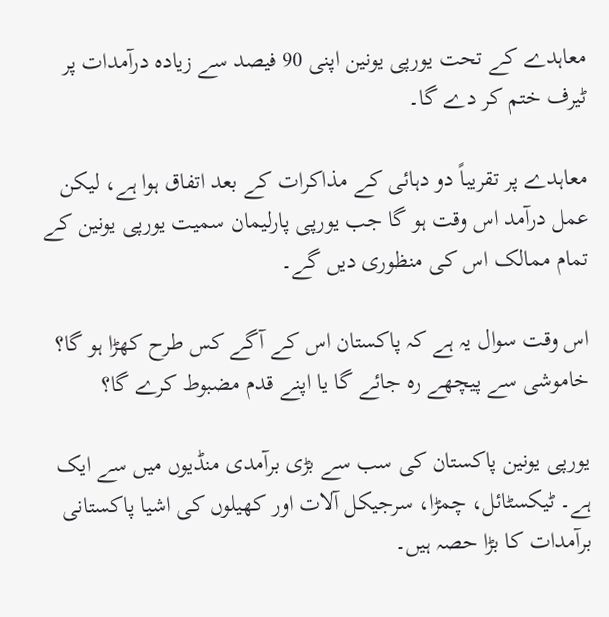معاہدے کے تحت یورپی یونین اپنی 90 فیصد سے زیادہ درآمدات پر ٹیرف ختم کر دے گا۔

معاہدے پر تقریباً دو دہائی کے مذاکرات کے بعد اتفاق ہوا ہے، لیکن عمل درآمد اس وقت ہو گا جب یورپی پارلیمان سمیت یورپی یونین کے تمام ممالک اس کی منظوری دیں گے۔

اس وقت سوال یہ ہے کہ پاکستان اس کے آگے کس طرح کھڑا ہو گا؟ خاموشی سے پیچھے رہ جائے گا یا اپنے قدم مضبوط کرے گا؟

یورپی یونین پاکستان کی سب سے بڑی برآمدی منڈیوں میں سے ایک ہے۔ ٹیکسٹائل، چمڑا، سرجیکل آلات اور کھیلوں کی اشیا پاکستانی برآمدات کا بڑا حصہ ہیں۔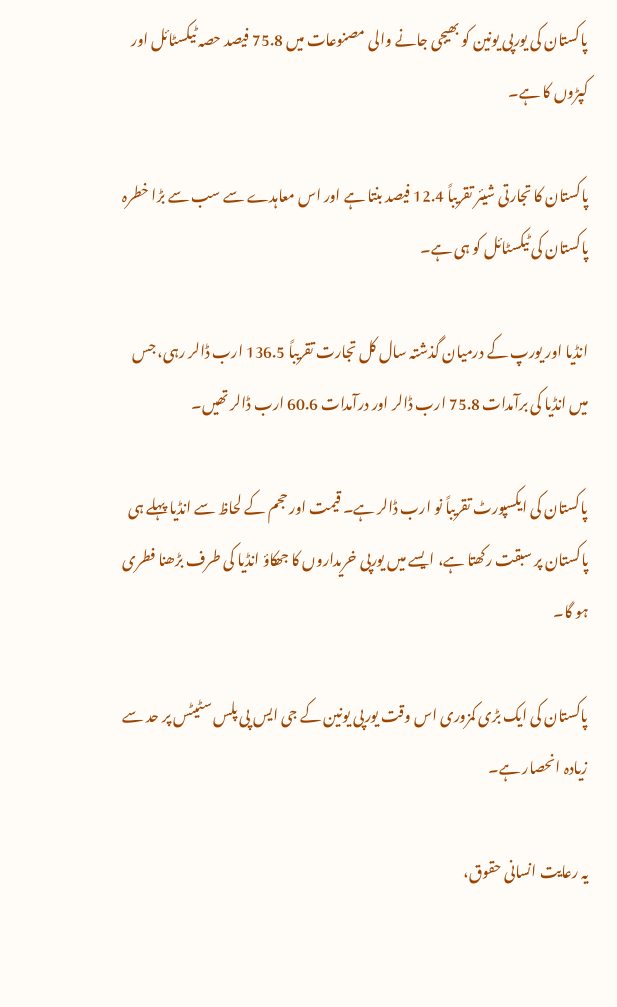پاکستان کی یورپی یونین کو بھیجی جانے والی مصنوعات میں 75.8 فیصد حصہ ٹیکسٹائل اور کپڑوں کا ہے۔

پاکستان کا تجارتی شیئر تقریباً 12.4 فیصد بنتا ہے اور اس معاہدے سے سب سے بڑا خطرہ پاکستان کی ٹیکسٹائل کو ہی ہے۔

انڈیا اور یورپ کے درمیان گذشتہ سال کل تجارت تقریباً 136.5 ارب ڈالر رہی، جس میں انڈیا کی برآمدات 75.8 ارب ڈالر اور درآمدات 60.6 ارب ڈالر تھیں۔

پاکستان کی ایکسپورٹ تقریباً نو ارب ڈالر ہے۔ قیمت اور حجم کے لحاظ سے انڈیا پہلے ہی پاکستان پر سبقت رکھتا ہے، ایسے میں یورپی خریداروں کا جھکاؤ انڈیا کی طرف بڑھنا فطری ہو گا۔

پاکستان کی ایک بڑی کمزوری اس وقت یورپی یونین کے جی ایس پی پلس سٹیٹس پر حد سے زیادہ انحصار ہے۔

یہ رعایت انسانی حقوق،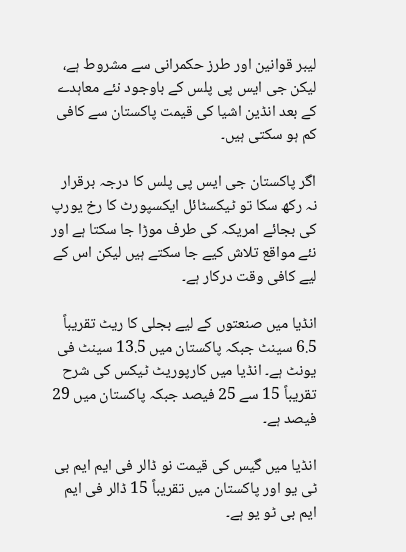لیبر قوانین اور طرز حکمرانی سے مشروط ہے، لیکن جی ایس پی پلس کے باوجود نئے معاہدے کے بعد انڈین اشیا کی قیمت پاکستان سے کافی کم ہو سکتی ہیں۔

اگر پاکستان جی ایس پی پلس کا درجہ برقرار نہ رکھ سکا تو ٹیکسٹائل ایکسپورٹ کا رخ یورپ کی بجائے امریکہ کی طرف موڑا جا سکتا ہے اور نئے مواقع تلاش کیے جا سکتے ہیں لیکن اس کے لیے کافی وقت درکار ہے۔

انڈیا میں صنعتوں کے لیے بجلی کا ریٹ تقریباً 6.5 سینٹ جبکہ پاکستان میں 13.5 سینٹ فی یونٹ ہے۔ انڈیا میں کارپوریٹ ٹیکس کی شرح تقریباً 15 سے 25 فیصد جبکہ پاکستان میں 29 فیصد ہے۔

انڈیا میں گیس کی قیمت نو ڈالر فی ایم ایم بی ٹی یو اور پاکستان میں تقریباً 15 ڈالر فی ایم ایم بی ٹو یو ہے۔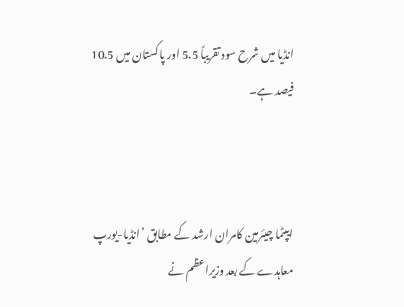انڈیا میں شرح سود تقریباً 5.5 اور پاکستان میں 10.5 فیصد ہے۔



ایپٹما چیئرمین کامران ارشد کے مطابق ’انڈیا-یورپ معاہدے کے بعد وزیراعظم نے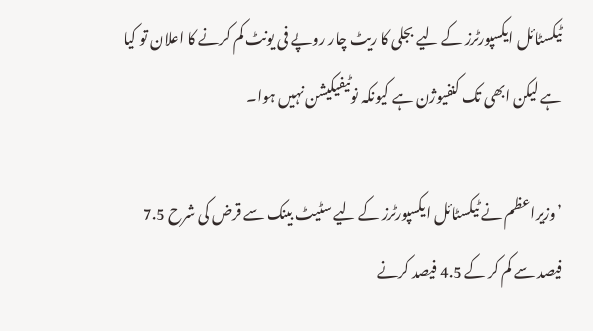ٹیکسٹائل ایکسپورٹرز کے لیے بجلی کا ریٹ چار روپے فی یونٹ کم کرنے کا اعلان تو کیا ہے لیکن ابھی تک کنفیوژن ہے کیونکہ نوٹیفیکیشن نہیں ہوا۔

’وزیراعظم نے ٹیکسٹائل ایکسپورٹرز کے لیے سٹیٹ بینک سے قرض کی شرح 7.5 فیصد سے کم کر کے 4.5 فیصد کرنے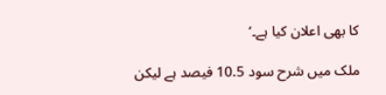کا بھی اعلان کیا ہے۔‘

ملک میں شرح سود 10.5 فیصد ہے لیکن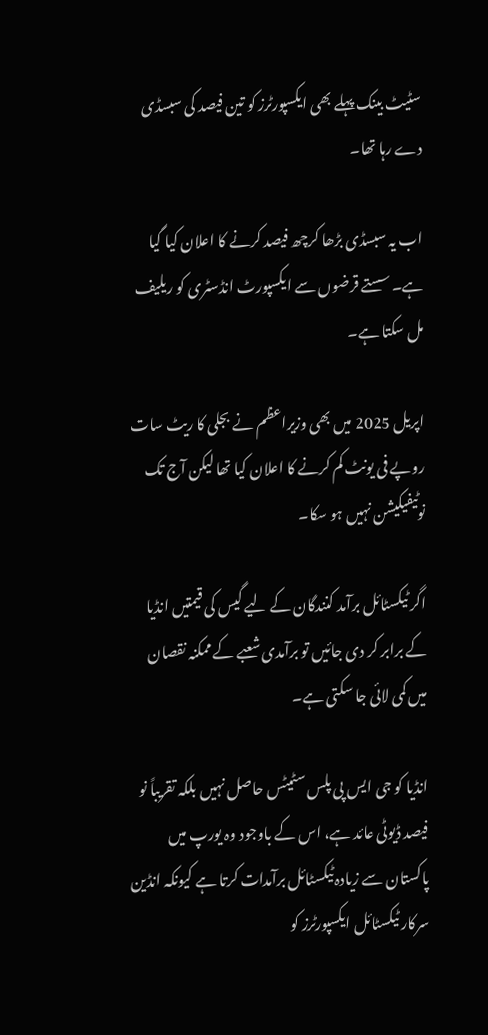سٹیٹ بینک پہلے بھی ایکسپورٹرز کو تین فیصد کی سبسڈی دے رہا تھا۔

اب یہ سبسڈی بڑھا کرچھ فیصد کرنے کا اعلان کیا گیا ہے۔ سستے قرضوں سے ایکسپورٹ انڈسٹری کو ریلیف مل سکتا ہے۔

اپریل 2025 میں بھی وزیراعظم نے بجلی کا ریٹ سات روپے فی یونٹ کم کرنے کا اعلان کیا تھا لیکن آج تک نوٹیفیکیشن نہیں ہو سکا۔

اگر ٹیکسٹائل برآمد کنندگان کے لیے گیس کی قیمتیں انڈیا کے برابر کر دی جائیں تو برآمدی شعبے کے ممکنہ نقصان میں کمی لائی جا سکتی ہے۔

انڈیا کو جی ایس پی پلس سٹیٹس حاصل نہیں بلکہ تقریباً نو فیصد ڈیوٹی عائد ہے، اس کے باوجود وہ یورپ میں پاکستان سے زیادہ ٹیکسٹائل برآمدات کرتا ہے کیونکہ انڈین سرکار ٹیکسٹائل ایکسپورٹرز کو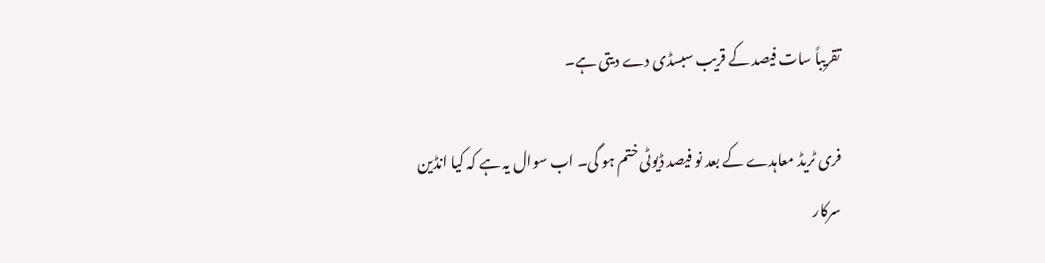تقریباً سات فیصد کے قریب سبسڈی دے دیتی ہے۔

فری ٹریڈ معاہدے کے بعد نو فیصد ڈیوٹی ختم ہو گی۔ اب سوال یہ ہے کہ کیا انڈین سرکار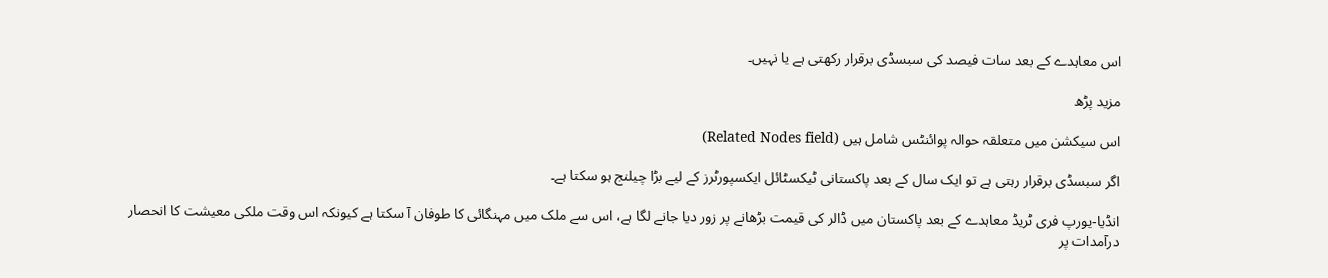اس معاہدے کے بعد سات فیصد کی سبسڈی برقرار رکھتی ہے یا نہیں۔

مزید پڑھ

اس سیکشن میں متعلقہ حوالہ پوائنٹس شامل ہیں (Related Nodes field)

اگر سبسڈی برقرار رہتی ہے تو ایک سال کے بعد پاکستانی ٹیکسٹائل ایکسپورٹرز کے لیے بڑا چیلنج ہو سکتا ہے۔

انڈیا-یورپ فری ٹریڈ معاہدے کے بعد پاکستان میں ڈالر کی قیمت بڑھانے پر زور دیا جانے لگا ہے، اس سے ملک میں مہنگائی کا طوفان آ سکتا ہے کیونکہ اس وقت ملکی معیشت کا انحصار درآمدات پر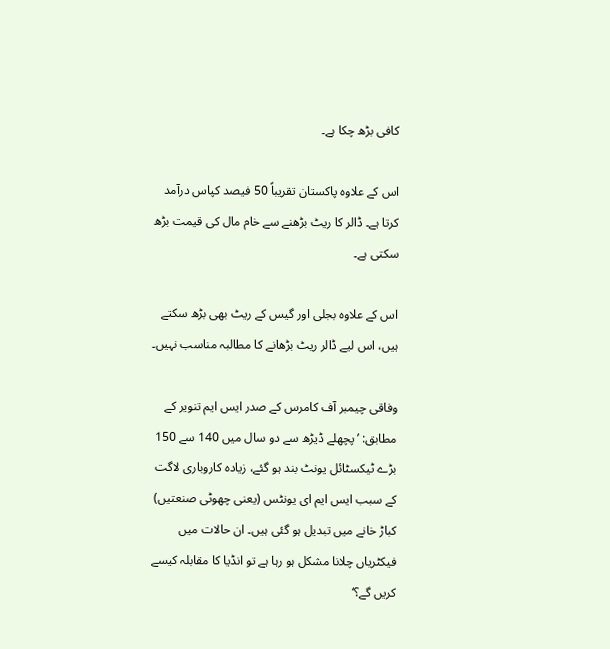کافی بڑھ چکا ہے۔

اس کے علاوہ پاکستان تقریباً 50 فیصد کپاس درآمد کرتا ہے۔ ڈالر کا ریٹ بڑھنے سے خام مال کی قیمت بڑھ سکتی ہے۔

اس کے علاوہ بجلی اور گیس کے ریٹ بھی بڑھ سکتے ہیں، اس لیے ڈالر ریٹ بڑھانے کا مطالبہ مناسب نہیں۔

وفاقی چیمبر آف کامرس کے صدر ایس ایم تنویر کے مطابق: ’پچھلے ڈیڑھ سے دو سال میں 140 سے 150 بڑے ٹیکسٹائل یونٹ بند ہو گئے، زیادہ کاروباری لاگت کے سبب ایس ایم ای یونٹس (یعنی چھوٹی صنعتیں) کباڑ خانے میں تبدیل ہو گئی ہیں۔ ان حالات میں فیکٹریاں چلانا مشکل ہو رہا ہے تو انڈیا کا مقابلہ کیسے کریں گے؟‘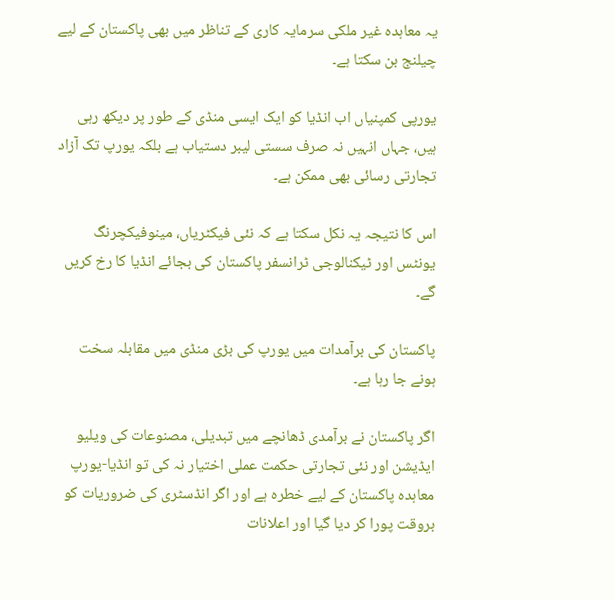یہ معاہدہ غیر ملکی سرمایہ کاری کے تناظر میں بھی پاکستان کے لیے چیلنج بن سکتا ہے۔

یورپی کمپنیاں اب انڈیا کو ایک ایسی منڈی کے طور پر دیکھ رہی ہیں، جہاں انہیں نہ صرف سستی لیبر دستیاب ہے بلکہ یورپ تک آزاد تجارتی رسائی بھی ممکن ہے۔

اس کا نتیجہ یہ نکل سکتا ہے کہ نئی فیکٹریاں، مینوفیکچرنگ یونٹس اور ٹیکنالوجی ٹرانسفر پاکستان کی بجائے انڈیا کا رخ کریں گے۔

پاکستان کی برآمدات میں یورپ کی بڑی منڈی میں مقابلہ سخت ہونے جا رہا ہے۔

اگر پاکستان نے برآمدی ڈھانچے میں تبدیلی، مصنوعات کی ویلیو ایڈیشن اور نئی تجارتی حکمت عملی اختیار نہ کی تو انڈیا-یورپ معاہدہ پاکستان کے لیے خطرہ ہے اور اگر انڈسٹری کی ضروریات کو بروقت پورا کر دیا گیا اور اعلانات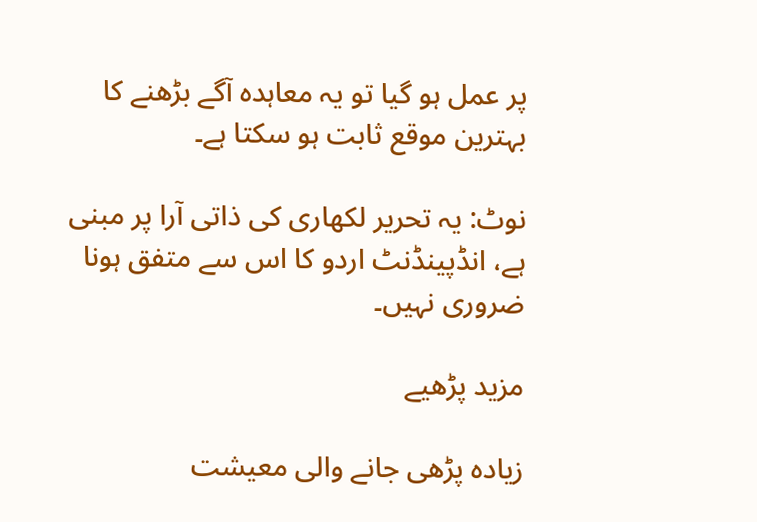پر عمل ہو گیا تو یہ معاہدہ آگے بڑھنے کا بہترین موقع ثابت ہو سکتا ہے۔

نوٹ: یہ تحریر لکھاری کی ذاتی آرا پر مبنی ہے، انڈپینڈنٹ اردو کا اس سے متفق ہونا ضروری نہیں۔

مزید پڑھیے

زیادہ پڑھی جانے والی معیشت